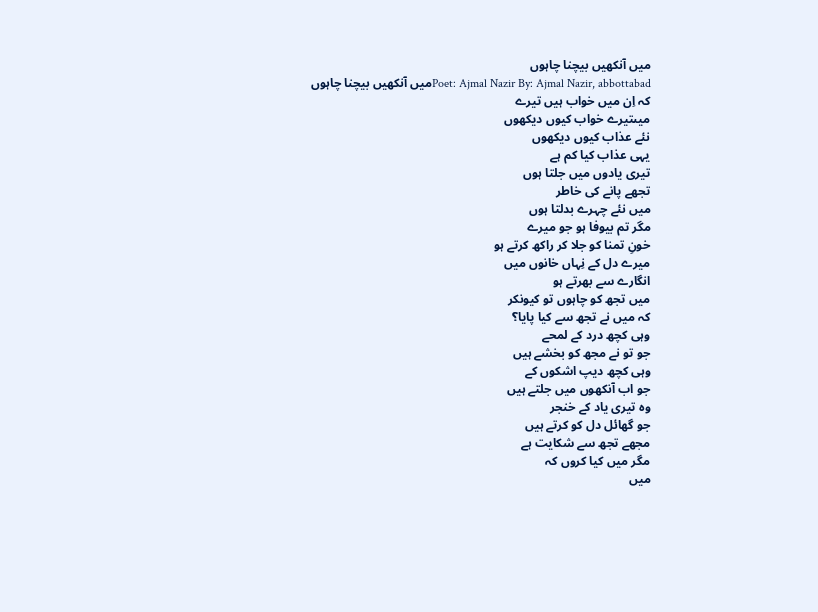میں آنکھیں بیچنا چاہوں
Poet: Ajmal Nazir By: Ajmal Nazir, abbottabadمیں آنکھیں بیچنا چاہوں
کہ اِن میں خواب ہیں تیرے
میںتیرے خواب کیوں دیکھوں
نئے عذاب کیوں دیکھوں
یہی عذاب کیا کم ہے
تیری یادوں میں جلتا ہوں
تجھے پانے کی خاطر
میں نئے چہرے بدلتا ہوں
مگر تم بیوفا ہو جو میرے
خونِ تمنا کو جلا کر راکھ کرتے ہو
میرے دل کے نِہاں خانوں میں
انگارے سے بھرتے ہو
میں تجھ کو چاہوں تو کیونکر
کہ میں نے تجھ سے کیا پایا؟
وہی کچھ درد کے لمحے
جو تو نے مجھ کو بخشے ہیں
وہی کچھ دیپ اشکوں کے
جو اب آنکھوں میں جلتے ہیں
وہ تیری یاد کے خنجر
جو گھائل دل کو کرتے ہیں
مجھے تجھ سے شکایت ہے
مگر میں کیا کروں کہ
میں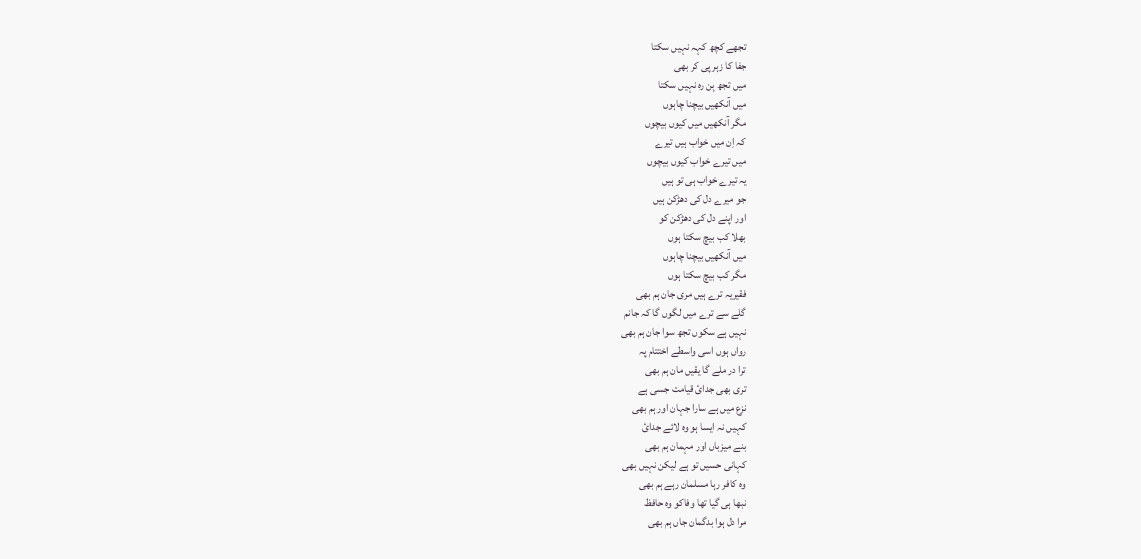تجھے کچھ کہہ نہیں سکتا
جفا کا زہر پی کر بھی
میں تجھ بِن رہ نہیں سکتا
میں آنکھیں بیچنا چاہوں
مگر آنکھیں میں کیوں بیچوں
کہ اِن میں خواب ہیں تیرے
میں تیرے خواب کیوں بیچوں
یہ تیرے خواب ہی تو ہیں
جو میرے دل کی دھڑکن ہیں
اور اپنے دل کی دھڑکن کو
بھلا کب بیچ سکتا ہوں
میں آنکھیں بیچنا چاہوں
مگر کب بیچ سکتا ہوں
فقیریہ ترے ہیں مری جان ہم بھی
گلے سے ترے میں لگوں گا کہ جانم
نہیں ہے سکوں تجھ سوا جان ہم بھی
رواں ہوں اسی واسطے اختتام پہ
ترا در ملے گا یقیں مان ہم بھی
تری بھی جدائ قیامت جسی ہے
نزع میں ہے سارا جہان اور ہم بھی
کہیں نہ ایسا ہو وہ لائے جدائ
بنے میزباں اور مہمان ہم بھی
کہانی حسیں تو ہے لیکن نہیں بھی
وہ کافر رہا مسلمان رہے ہم بھی
نبھا ہی گیا تھا وفاکو وہ حافظ
مرا دل ہوا بدگمان جاں ہم بھی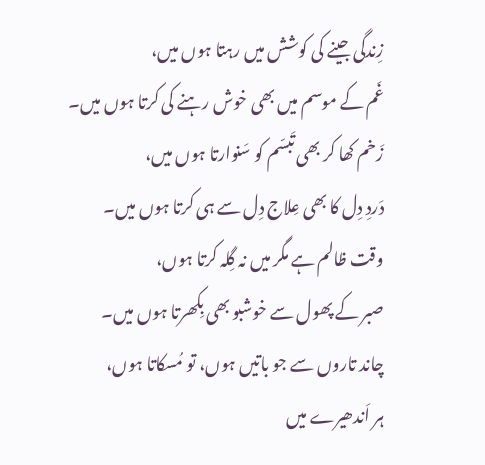زِندگی جینے کی کوشش میں رہتا ہوں میں،
غَم کے موسم میں بھی خوش رہنے کی کرتا ہوں میں۔
زَخم کھا کر بھی تَبسّم کو سَنوارتا ہوں میں،
دَردِ دِل کا بھی عِلاج دِل سے ہی کرتا ہوں میں۔
وقت ظالم ہے مگر میں نہ گِلہ کرتا ہوں،
صبر کے پھول سے خوشبو بھی بِکھرتا ہوں میں۔
چاند تاروں سے جو باتیں ہوں، تو مُسکاتا ہوں،
ہر اَندھیرے میں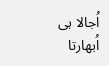اُجالا ہی اُبھارتا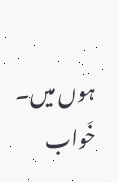ہوں میں۔
خَواب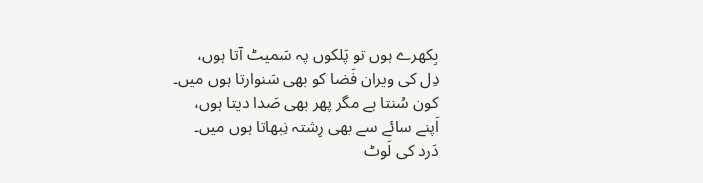بِکھرے ہوں تو پَلکوں پہ سَمیٹ آتا ہوں،
دِل کی ویران فَضا کو بھی سَنوارتا ہوں میں۔
کون سُنتا ہے مگر پھر بھی صَدا دیتا ہوں،
اَپنے سائے سے بھی رِشتہ نِبھاتا ہوں میں۔
دَرد کی لَوٹ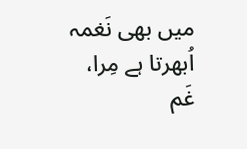میں بھی نَغمہ اُبھرتا ہے مِرا،
غَم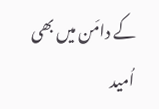کے دامَن میں بھی اُمید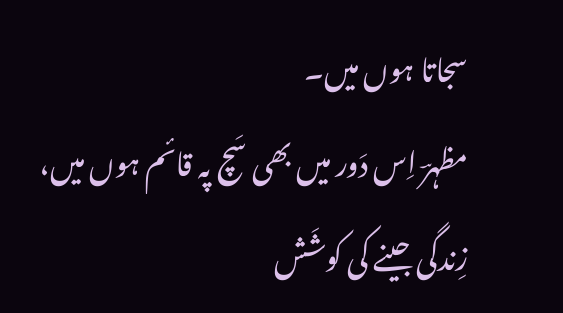سجاتا ہوں میں۔
مظہرؔ اِس دَور میں بھی سَچ پہ قائم ہوں میں،
زِندگی جینے کی کوشَش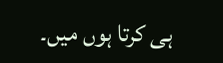ہی کرتا ہوں میں۔